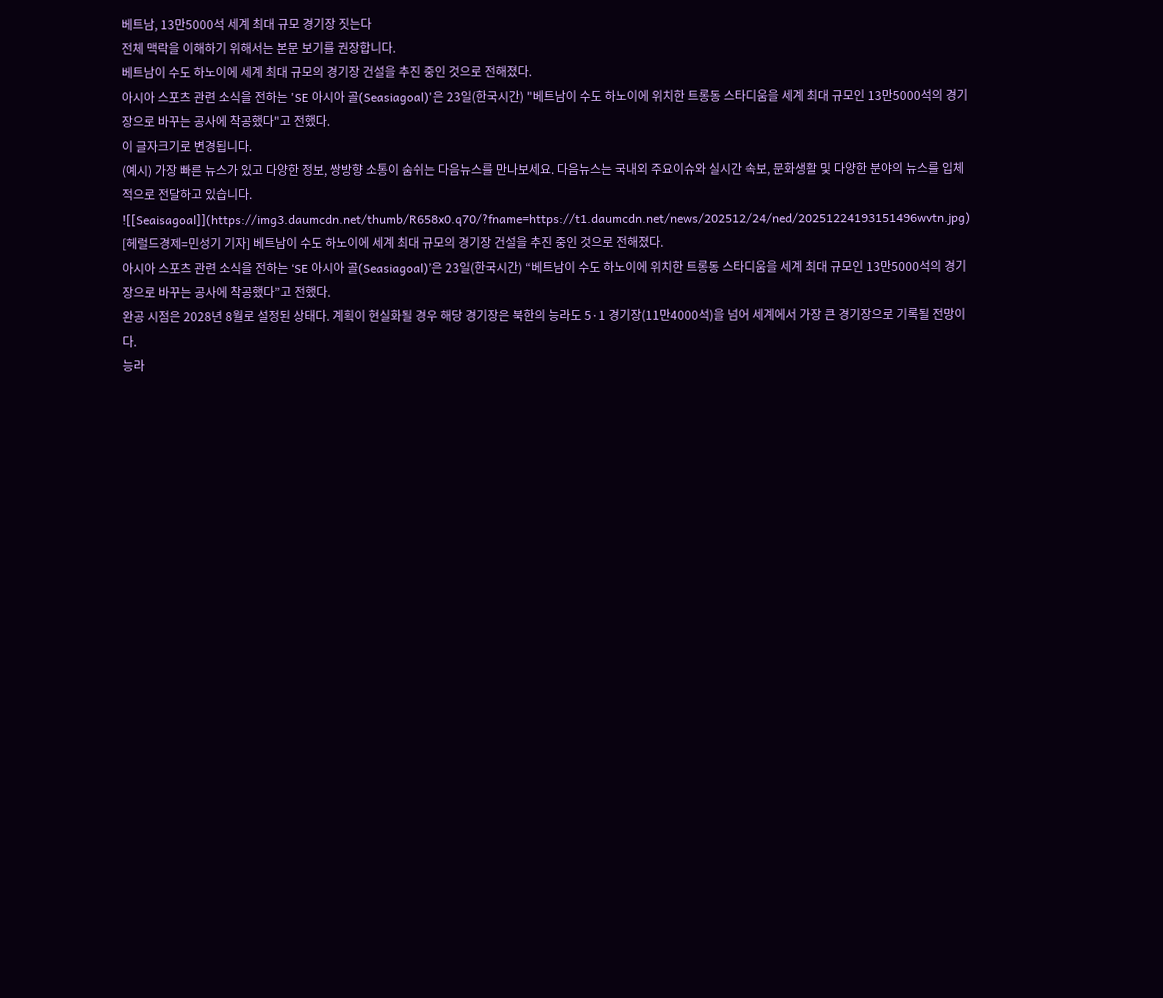베트남, 13만5000석 세계 최대 규모 경기장 짓는다
전체 맥락을 이해하기 위해서는 본문 보기를 권장합니다.
베트남이 수도 하노이에 세계 최대 규모의 경기장 건설을 추진 중인 것으로 전해졌다.
아시아 스포츠 관련 소식을 전하는 'SE 아시아 골(Seasiagoal)'은 23일(한국시간) "베트남이 수도 하노이에 위치한 트롱동 스타디움을 세계 최대 규모인 13만5000석의 경기장으로 바꾸는 공사에 착공했다"고 전했다.
이 글자크기로 변경됩니다.
(예시) 가장 빠른 뉴스가 있고 다양한 정보, 쌍방향 소통이 숨쉬는 다음뉴스를 만나보세요. 다음뉴스는 국내외 주요이슈와 실시간 속보, 문화생활 및 다양한 분야의 뉴스를 입체적으로 전달하고 있습니다.
![[Seaisagoal]](https://img3.daumcdn.net/thumb/R658x0.q70/?fname=https://t1.daumcdn.net/news/202512/24/ned/20251224193151496wvtn.jpg)
[헤럴드경제=민성기 기자] 베트남이 수도 하노이에 세계 최대 규모의 경기장 건설을 추진 중인 것으로 전해졌다.
아시아 스포츠 관련 소식을 전하는 ‘SE 아시아 골(Seasiagoal)’은 23일(한국시간) “베트남이 수도 하노이에 위치한 트롱동 스타디움을 세계 최대 규모인 13만5000석의 경기장으로 바꾸는 공사에 착공했다”고 전했다.
완공 시점은 2028년 8월로 설정된 상태다. 계획이 현실화될 경우 해당 경기장은 북한의 능라도 5·1 경기장(11만4000석)을 넘어 세계에서 가장 큰 경기장으로 기록될 전망이다.
능라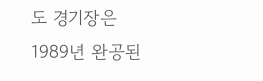도 경기장은 1989년 완공된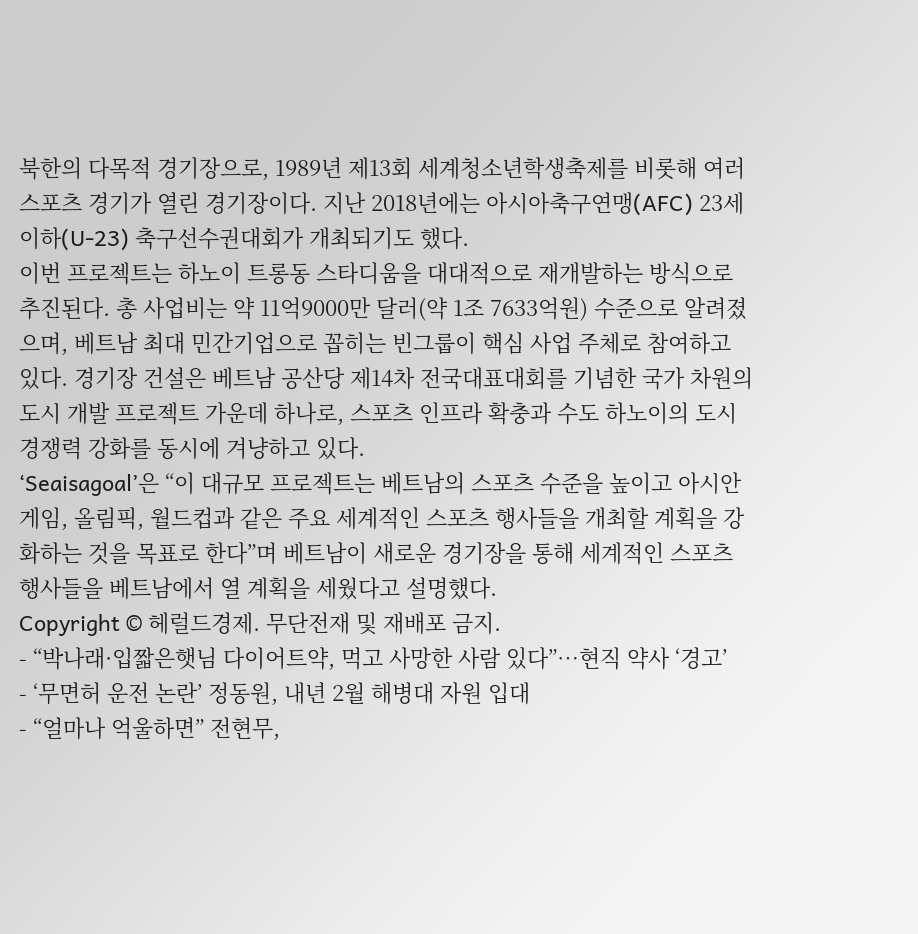북한의 다목적 경기장으로, 1989년 제13회 세계청소년학생축제를 비롯해 여러 스포츠 경기가 열린 경기장이다. 지난 2018년에는 아시아축구연맹(AFC) 23세 이하(U-23) 축구선수권대회가 개최되기도 했다.
이번 프로젝트는 하노이 트롱동 스타디움을 대대적으로 재개발하는 방식으로 추진된다. 총 사업비는 약 11억9000만 달러(약 1조 7633억원) 수준으로 알려졌으며, 베트남 최대 민간기업으로 꼽히는 빈그룹이 핵심 사업 주체로 참여하고 있다. 경기장 건설은 베트남 공산당 제14차 전국대표대회를 기념한 국가 차원의 도시 개발 프로젝트 가운데 하나로, 스포츠 인프라 확충과 수도 하노이의 도시 경쟁력 강화를 동시에 겨냥하고 있다.
‘Seaisagoal’은 “이 대규모 프로젝트는 베트남의 스포츠 수준을 높이고 아시안게임, 올림픽, 월드컵과 같은 주요 세계적인 스포츠 행사들을 개최할 계획을 강화하는 것을 목표로 한다”며 베트남이 새로운 경기장을 통해 세계적인 스포츠 행사들을 베트남에서 열 계획을 세웠다고 설명했다.
Copyright © 헤럴드경제. 무단전재 및 재배포 금지.
- “박나래·입짧은햇님 다이어트약, 먹고 사망한 사람 있다”…현직 약사 ‘경고’
- ‘무면허 운전 논란’ 정동원, 내년 2월 해병대 자원 입대
- “얼마나 억울하면” 전현무,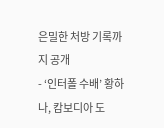은밀한 처방 기록까지 공개
- ‘인터폴 수배’ 황하나, 캄보디아 도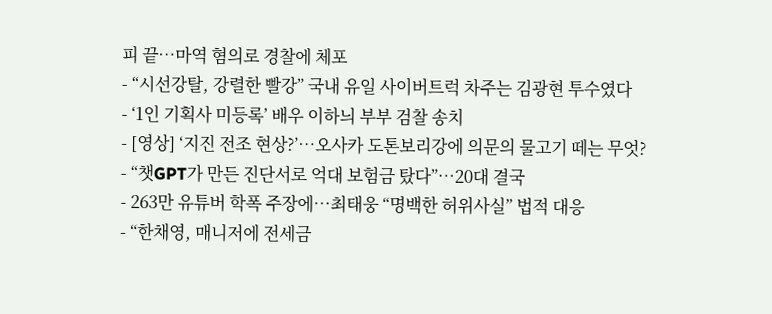피 끝…마역 혐의로 경찰에 체포
- “시선강탈, 강렬한 빨강” 국내 유일 사이버트럭 차주는 김광현 투수였다
- ‘1인 기획사 미등록’ 배우 이하늬 부부 검찰 송치
- [영상] ‘지진 전조 현상?’…오사카 도톤보리강에 의문의 물고기 떼는 무엇?
- “챗GPT가 만든 진단서로 억대 보험금 탔다”…20대 결국
- 263만 유튜버 학폭 주장에…최태웅 “명백한 허위사실” 법적 대응
- “한채영, 매니저에 전세금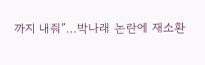까지 내줘”…박나래 논란에 재소환